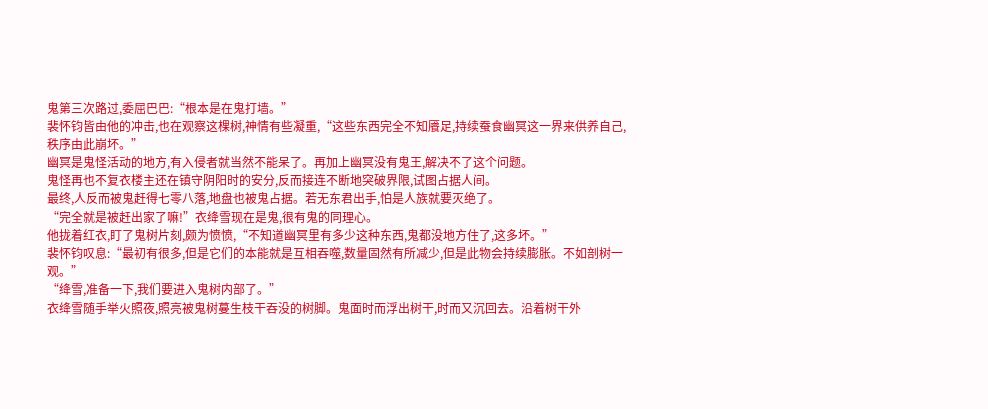鬼第三次路过,委屈巴巴:“根本是在鬼打墙。”
裴怀钧皆由他的冲击,也在观察这棵树,神情有些凝重,“这些东西完全不知餍足,持续蚕食幽冥这一界来供养自己,秩序由此崩坏。”
幽冥是鬼怪活动的地方,有入侵者就当然不能呆了。再加上幽冥没有鬼王,解决不了这个问题。
鬼怪再也不复衣楼主还在镇守阴阳时的安分,反而接连不断地突破界限,试图占据人间。
最终,人反而被鬼赶得七零八落,地盘也被鬼占据。若无东君出手,怕是人族就要灭绝了。
“完全就是被赶出家了嘛!”衣绛雪现在是鬼,很有鬼的同理心。
他拢着红衣,盯了鬼树片刻,颇为愤愤,“不知道幽冥里有多少这种东西,鬼都没地方住了,这多坏。”
裴怀钧叹息:“最初有很多,但是它们的本能就是互相吞噬,数量固然有所减少,但是此物会持续膨胀。不如剖树一观。”
“绛雪,准备一下,我们要进入鬼树内部了。”
衣绛雪随手举火照夜,照亮被鬼树蔓生枝干吞没的树脚。鬼面时而浮出树干,时而又沉回去。沿着树干外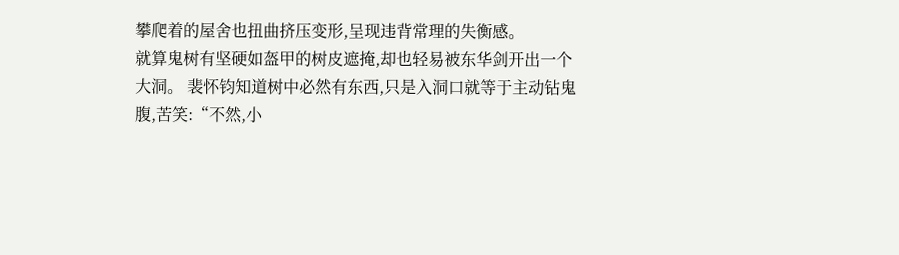攀爬着的屋舍也扭曲挤压变形,呈现违背常理的失衡感。
就算鬼树有坚硬如盔甲的树皮遮掩,却也轻易被东华剑开出一个大洞。 裴怀钧知道树中必然有东西,只是入洞口就等于主动钻鬼腹,苦笑:“不然,小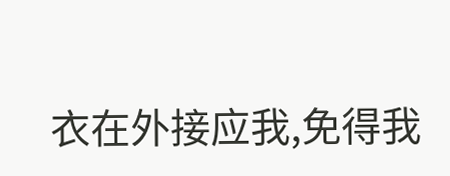衣在外接应我,免得我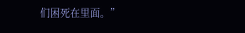们困死在里面。”